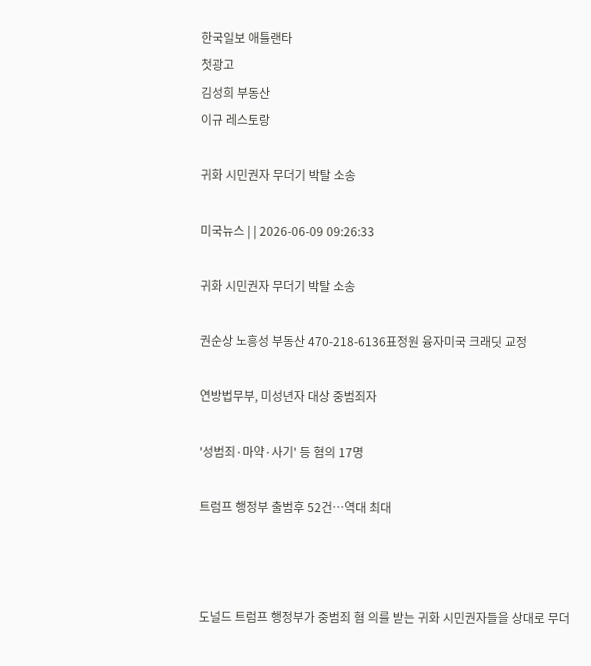한국일보 애틀랜타
첫광고
김성희 부동산
이규 레스토랑

귀화 시민권자 무더기 박탈 소송

미국뉴스 | | 2026-06-09 09:26:33

귀화 시민권자 무더기 박탈 소송

권순상 노흥성 부동산 470-218-6136표정원 융자미국 크래딧 교정

연방법무부, 미성년자 대상 중범죄자

'성범죄·마약·사기' 등 혐의 17명

트럼프 행정부 출범후 52건…역대 최대



도널드 트럼프 행정부가 중범죄 혐 의를 받는 귀화 시민권자들을 상대로 무더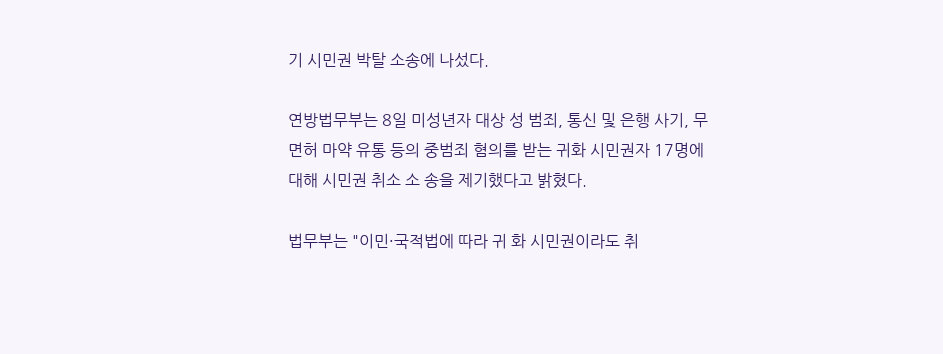기 시민권 박탈 소송에 나섰다.

연방법무부는 8일 미성년자 대상 성 범죄, 통신 및 은행 사기, 무면허 마약 유통 등의 중범죄 혐의를 받는 귀화 시민권자 17명에 대해 시민권 취소 소 송을 제기했다고 밝혔다.

법무부는 "이민·국적법에 따라 귀 화 시민권이라도 취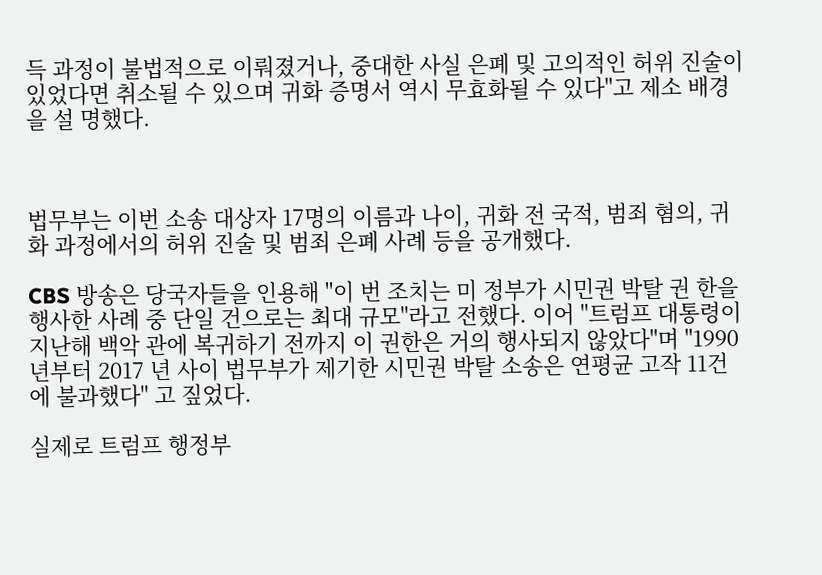득 과정이 불법적으로 이뤄졌거나, 중대한 사실 은폐 및 고의적인 허위 진술이 있었다면 취소될 수 있으며 귀화 증명서 역시 무효화될 수 있다"고 제소 배경을 설 명했다.



법무부는 이번 소송 대상자 17명의 이름과 나이, 귀화 전 국적, 범죄 혐의, 귀화 과정에서의 허위 진술 및 범죄 은폐 사례 등을 공개했다.

CBS 방송은 당국자들을 인용해 "이 번 조치는 미 정부가 시민권 박탈 권 한을 행사한 사례 중 단일 건으로는 최대 규모"라고 전했다. 이어 "트럼프 대통령이 지난해 백악 관에 복귀하기 전까지 이 권한은 거의 행사되지 않았다"며 "1990년부터 2017 년 사이 법무부가 제기한 시민권 박탈 소송은 연평균 고작 11건에 불과했다" 고 짚었다.

실제로 트럼프 행정부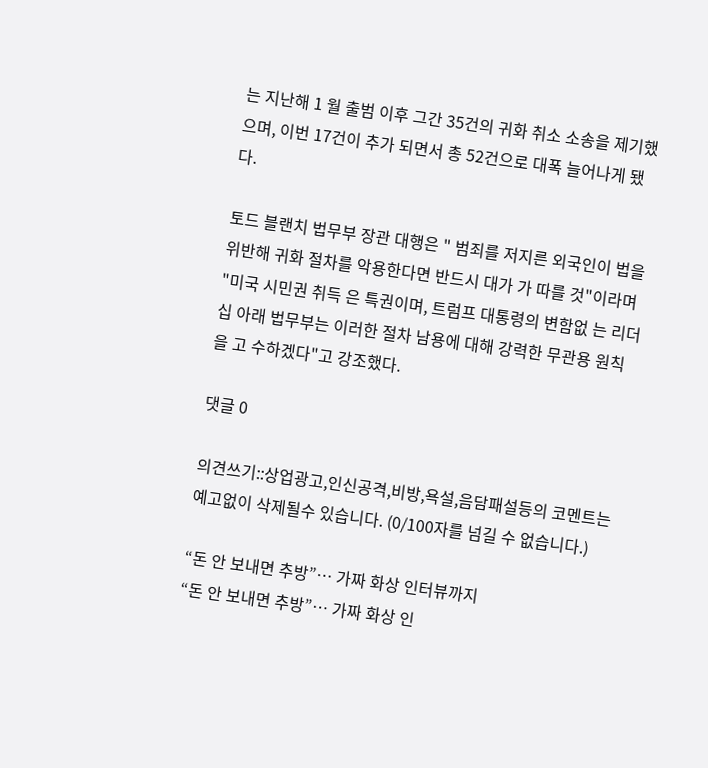는 지난해 1 월 출범 이후 그간 35건의 귀화 취소 소송을 제기했으며, 이번 17건이 추가 되면서 총 52건으로 대폭 늘어나게 됐다.

토드 블랜치 법무부 장관 대행은 " 범죄를 저지른 외국인이 법을 위반해 귀화 절차를 악용한다면 반드시 대가 가 따를 것"이라며 "미국 시민권 취득 은 특권이며, 트럼프 대통령의 변함없 는 리더십 아래 법무부는 이러한 절차 남용에 대해 강력한 무관용 원칙을 고 수하겠다"고 강조했다.

댓글 0

의견쓰기::상업광고,인신공격,비방,욕설,음담패설등의 코멘트는 예고없이 삭제될수 있습니다. (0/100자를 넘길 수 없습니다.)

“돈 안 보내면 추방”… 가짜 화상 인터뷰까지
“돈 안 보내면 추방”… 가짜 화상 인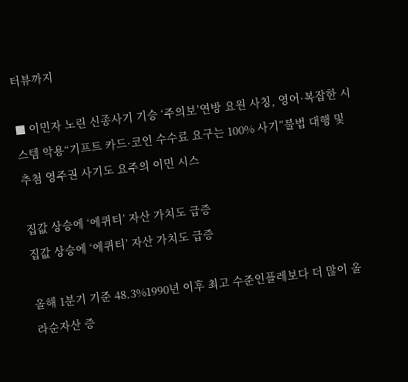터뷰까지

■ 이민자 노린 신종사기 기승 ‘주의보’연방 요원 사칭, 영어·복잡한 시스템 악용“기프트 카드·코인 수수료 요구는 100% 사기”불법 대행 및 추첨 영주권 사기도 요주의 이민 시스

집값 상승에 ‘에퀴티’ 자산 가치도 급증
집값 상승에 ‘에퀴티’ 자산 가치도 급증

올해 1분기 기준 48.3%1990년 이후 최고 수준인플레보다 더 많이 올라순자산 증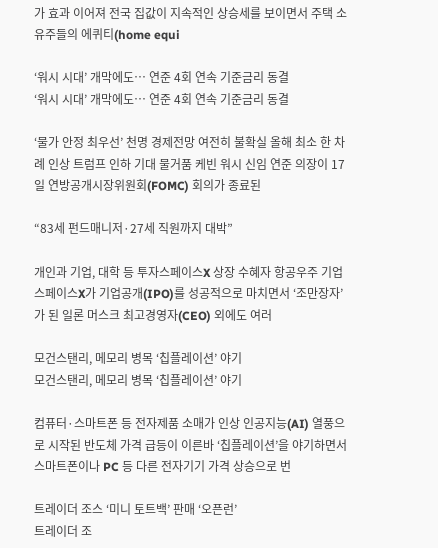가 효과 이어져 전국 집값이 지속적인 상승세를 보이면서 주택 소유주들의 에퀴티(home equi

‘워시 시대’ 개막에도… 연준 4회 연속 기준금리 동결
‘워시 시대’ 개막에도… 연준 4회 연속 기준금리 동결

‘물가 안정 최우선’ 천명 경제전망 여전히 불확실 올해 최소 한 차례 인상 트럼프 인하 기대 물거품 케빈 워시 신임 연준 의장이 17일 연방공개시장위원회(FOMC) 회의가 종료된

“83세 펀드매니저·27세 직원까지 대박”

개인과 기업, 대학 등 투자스페이스X 상장 수혜자 항공우주 기업 스페이스X가 기업공개(IPO)를 성공적으로 마치면서 ‘조만장자’가 된 일론 머스크 최고경영자(CEO) 외에도 여러

모건스탠리, 메모리 병목 ‘칩플레이션’ 야기
모건스탠리, 메모리 병목 ‘칩플레이션’ 야기

컴퓨터·스마트폰 등 전자제품 소매가 인상 인공지능(AI) 열풍으로 시작된 반도체 가격 급등이 이른바 ‘칩플레이션’을 야기하면서 스마트폰이나 PC 등 다른 전자기기 가격 상승으로 번

트레이더 조스 ‘미니 토트백’ 판매 ‘오픈런’
트레이더 조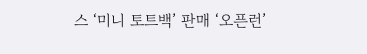스 ‘미니 토트백’ 판매 ‘오픈런’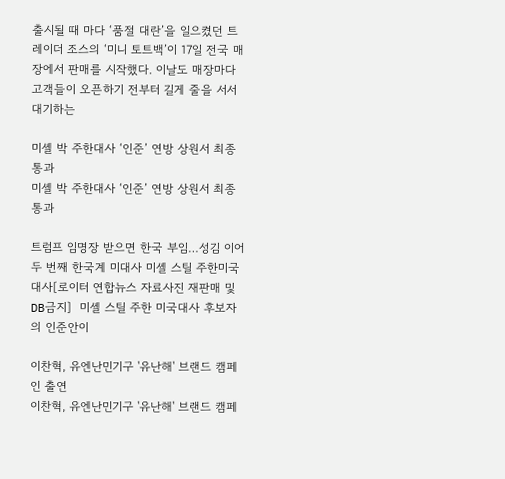출시될 때 마다 ‘품절 대란’을 일으켰던 트레이더 조스의 ‘미니 토트백’이 17일 전국 매장에서 판매를 시작했다. 이날도 매장마다 고객들이 오픈하기 전부터 길게 줄을 서서 대기하는

미셸 박 주한대사 ‘인준’ 연방 상원서 최종 통과
미셸 박 주한대사 ‘인준’ 연방 상원서 최종 통과

트럼프 임명장 받으면 한국 부임…성김 이어 두 번째 한국계 미대사 미셸 스틸 주한미국대사[로이터 연합뉴스 자료사진 재판매 및 DB금지]  미셸 스틸 주한 미국대사 후보자의 인준안이

이찬혁, 유엔난민기구 '유난해' 브랜드 캠페인 출연
이찬혁, 유엔난민기구 '유난해' 브랜드 캠페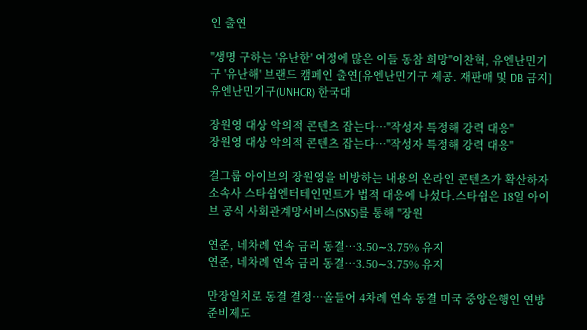인 출연

"생명 구하는 '유난한' 여정에 많은 이들 동참 희망"이찬혁, 유엔난민기구 '유난해' 브랜드 캠페인 출연[유엔난민기구 제공. 재판매 및 DB 금지] 유엔난민기구(UNHCR) 한국대

장원영 대상 악의적 콘텐츠 잡는다…"작성자 특정해 강력 대응"
장원영 대상 악의적 콘텐츠 잡는다…"작성자 특정해 강력 대응"

걸그룹 아이브의 장원영을 비방하는 내용의 온라인 콘텐츠가 확산하자 소속사 스타쉽엔터테인먼트가 법적 대응에 나섰다.스타쉽은 18일 아이브 공식 사회관계망서비스(SNS)를 통해 "장원

연준, 네차례 연속 금리 동결…3.50∼3.75% 유지
연준, 네차례 연속 금리 동결…3.50∼3.75% 유지

만장일치로 동결 결정…올들어 4차례 연속 동결 미국 중앙은행인 연방준비제도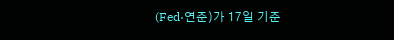(Fed·연준)가 17일 기준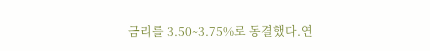금리를 3.50∼3.75%로 동결했다.연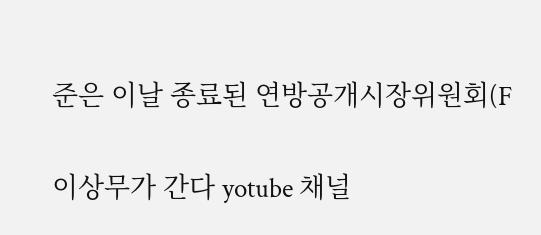준은 이날 종료된 연방공개시장위원회(F

이상무가 간다 yotube 채널